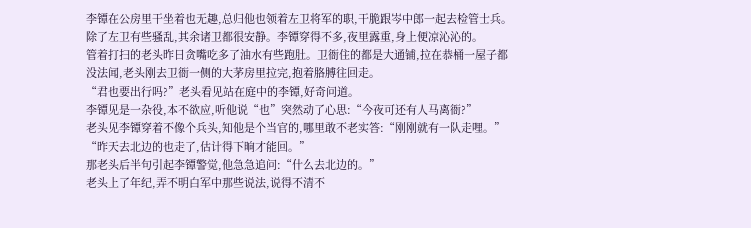李镡在公房里干坐着也无趣,总归他也领着左卫将军的职,干脆跟岑中郎一起去检管士兵。
除了左卫有些骚乱,其余诸卫都很安静。李镡穿得不多,夜里露重,身上便凉沁沁的。
管着打扫的老头昨日贪嘴吃多了油水有些跑肚。卫衙住的都是大通铺,拉在恭桶一屋子都没法闻,老头刚去卫衙一侧的大茅房里拉完,抱着胳膊往回走。
“君也要出行吗?”老头看见站在庭中的李镡,好奇问道。
李镡见是一杂役,本不欲应,听他说“也”突然动了心思:“今夜可还有人马离衙?”
老头见李镡穿着不像个兵头,知他是个当官的,哪里敢不老实答:“刚刚就有一队走哩。”
“昨天去北边的也走了,估计得下晌才能回。”
那老头后半句引起李镡警觉,他急急追问:“什么去北边的。”
老头上了年纪,弄不明白军中那些说法,说得不清不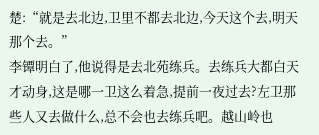楚:“就是去北边,卫里不都去北边,今天这个去,明天那个去。”
李镡明白了,他说得是去北苑练兵。去练兵大都白天才动身,这是哪一卫这么着急,提前一夜过去?左卫那些人又去做什么,总不会也去练兵吧。越山岭也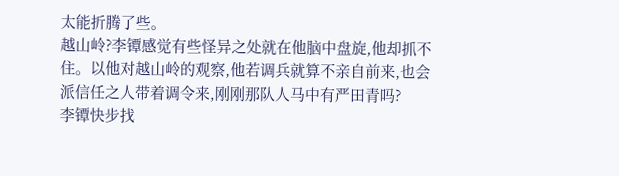太能折腾了些。
越山岭?李镡感觉有些怪异之处就在他脑中盘旋,他却抓不住。以他对越山岭的观察,他若调兵就算不亲自前来,也会派信任之人带着调令来,刚刚那队人马中有严田青吗?
李镡快步找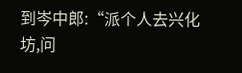到岑中郎:“派个人去兴化坊,问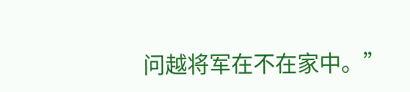问越将军在不在家中。”